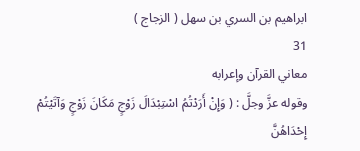ابراهيم بن السري بن سهل ( الزجاج )
31
معاني القرآن وإعرابه
وقوله عزَّ وجلَّ : ( وَإِنْ أَرَدْتُمُ اسْتِبْدَالَ زَوْجٍ مَكَانَ زَوْجٍ وَآتَيْتُمْ إِحْدَاهُنَّ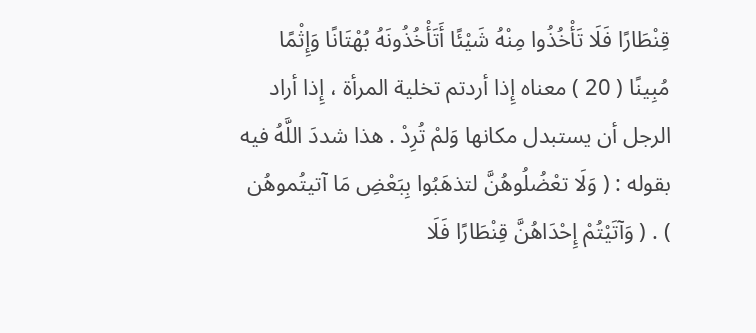قِنْطَارًا فَلَا تَأْخُذُوا مِنْهُ شَيْئًا أَتَأْخُذُونَهُ بُهْتَانًا وَإِثْمًا مُبِينًا ( 20 ) معناه إِذا أردتم تخلية المرأة ، إِذا أراد الرجل أن يستبدل مكانها وَلمْ تُرِدْ . هذا شددَ اللَّهُ فيه بقوله : ( وَلَا تعْضُلُوهُنَّ لتذهَبُوا بِبَعْضِ مَا آتيتُموهُن ) . ( وَآتَيْتُمْ إِحْدَاهُنَّ قِنْطَارًا فَلَا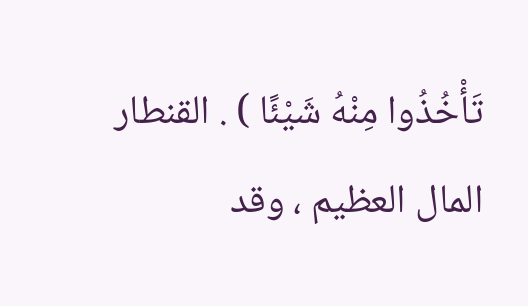تَأْخُذُوا مِنْهُ شَيْئًا ) . القنطار المال العظيم ، وقد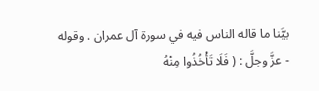بيَّنا ما قاله الناس فيه في سورة آل عمران . وقوله - عزَّ وجلَّ : ( فَلَا تَأْخُذُوا مِنْهُ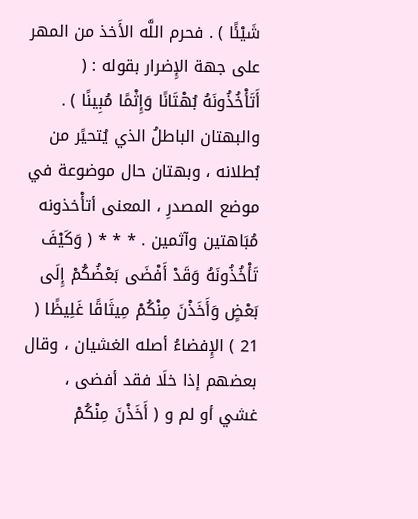شَيْئًا ) . فحرم اللَّه الأَخذ من المهر على جهة الإِضرار بقوله : ( أَتَأْخُذُونَهُ بُهْتَانًا وَإِثْمًا مُبِينًا ) . والبهتان الباطلُ الذي يُتحيًر من بُطلانه ، وبهتان حال موضوعة في موضع المصدرِ ، المعنى أتأْخذونه مُبَاهتين وآثمين . * * * ( وَكَيْفَ تَأْخُذُونَهُ وَقَدْ أَفْضَى بَعْضُكُمْ إِلَى بَعْضٍ وَأَخَذْنَ مِنْكُمْ مِيثَاقًا غَلِيظًا ( 21 ) الإِفضاءُ أصله الغشيان ، وقال بعضهم إذا خلَا فقد أفضى ، غشي أو لم و ( أَخَذْنَ مِنْكُمْ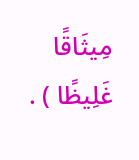مِيثَاقًا غَلِيظًا ) .